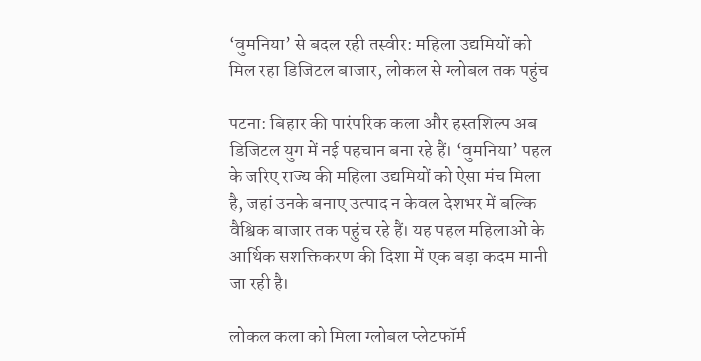‘वुमनिया’ से बदल रही तस्वीर: महिला उद्यमियों को मिल रहा डिजिटल बाजार, लोकल से ग्लोबल तक पहुंच

पटना: बिहार की पारंपरिक कला और हस्तशिल्प अब डिजिटल युग में नई पहचान बना रहे हैं। ‘वुमनिया’ पहल के जरिए राज्य की महिला उद्यमियों को ऐसा मंच मिला है, जहां उनके बनाए उत्पाद न केवल देशभर में बल्कि वैश्विक बाजार तक पहुंच रहे हैं। यह पहल महिलाओं के आर्थिक सशक्तिकरण की दिशा में एक बड़ा कदम मानी जा रही है।

लोकल कला को मिला ग्लोबल प्लेटफॉर्म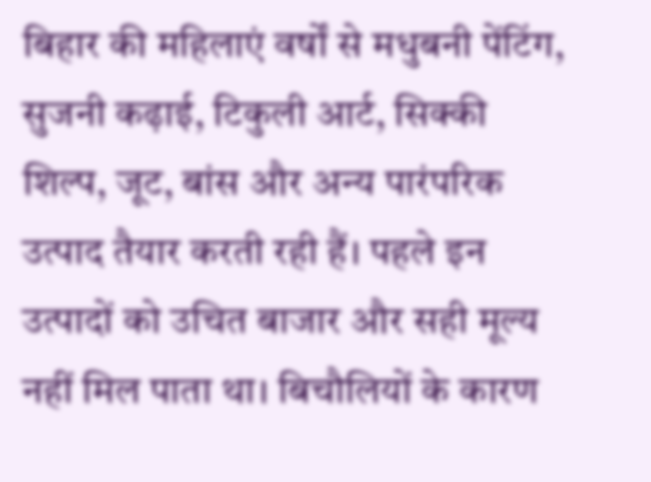बिहार की महिलाएं वर्षों से मधुबनी पेंटिंग, सुजनी कढ़ाई, टिकुली आर्ट, सिक्की शिल्प, जूट, बांस और अन्य पारंपरिक उत्पाद तैयार करती रही हैं। पहले इन उत्पादों को उचित बाजार और सही मूल्य नहीं मिल पाता था। बिचौलियों के कारण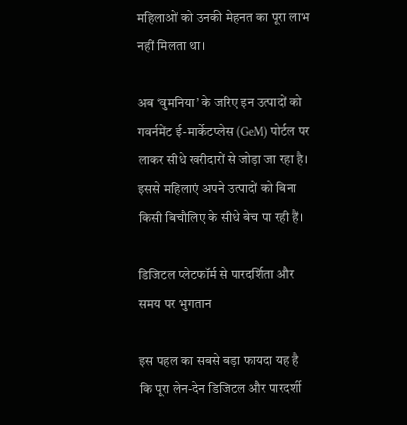महिलाओं को उनकी मेहनत का पूरा लाभ नहीं मिलता था।

अब ‘वुमनिया’ के जरिए इन उत्पादों को गवर्नमेंट ई-मार्केटप्लेस (GeM) पोर्टल पर लाकर सीधे खरीदारों से जोड़ा जा रहा है। इससे महिलाएं अपने उत्पादों को बिना किसी बिचौलिए के सीधे बेच पा रही हैं।

डिजिटल प्लेटफॉर्म से पारदर्शिता और समय पर भुगतान

इस पहल का सबसे बड़ा फायदा यह है कि पूरा लेन-देन डिजिटल और पारदर्शी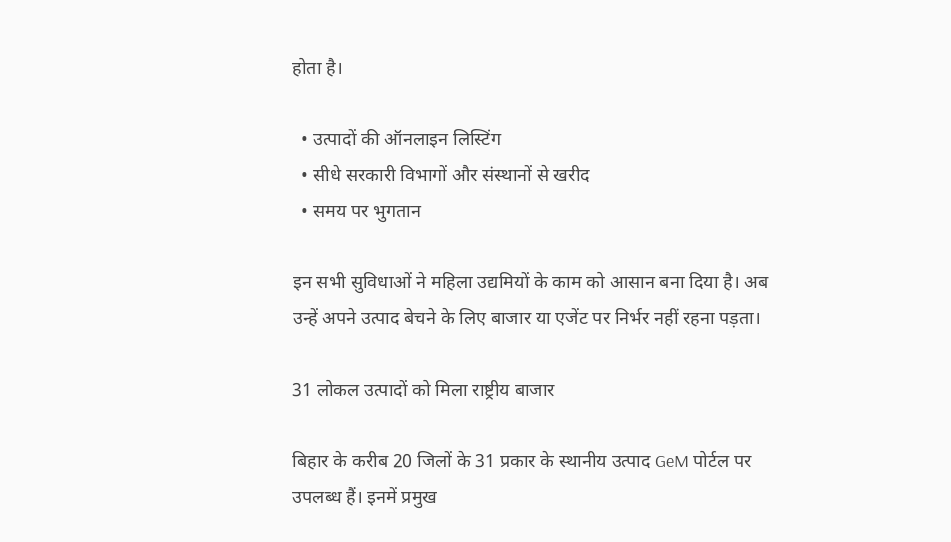होता है।

  • उत्पादों की ऑनलाइन लिस्टिंग
  • सीधे सरकारी विभागों और संस्थानों से खरीद
  • समय पर भुगतान

इन सभी सुविधाओं ने महिला उद्यमियों के काम को आसान बना दिया है। अब उन्हें अपने उत्पाद बेचने के लिए बाजार या एजेंट पर निर्भर नहीं रहना पड़ता।

31 लोकल उत्पादों को मिला राष्ट्रीय बाजार

बिहार के करीब 20 जिलों के 31 प्रकार के स्थानीय उत्पाद GeM पोर्टल पर उपलब्ध हैं। इनमें प्रमुख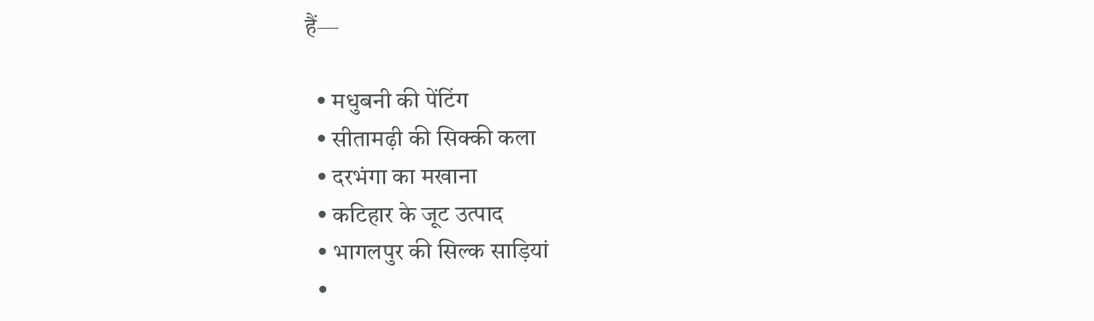हैं—

  • मधुबनी की पेंटिंग
  • सीतामढ़ी की सिक्की कला
  • दरभंगा का मखाना
  • कटिहार के जूट उत्पाद
  • भागलपुर की सिल्क साड़ियां
  •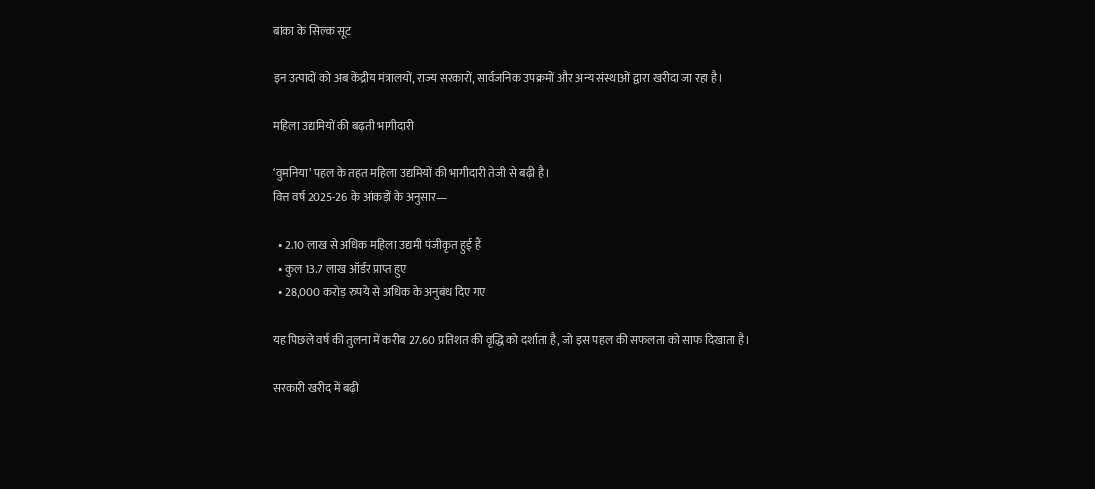बांका के सिल्क सूट

इन उत्पादों को अब केंद्रीय मंत्रालयों, राज्य सरकारों, सार्वजनिक उपक्रमों और अन्य संस्थाओं द्वारा खरीदा जा रहा है।

महिला उद्यमियों की बढ़ती भागीदारी

‘वुमनिया’ पहल के तहत महिला उद्यमियों की भागीदारी तेजी से बढ़ी है।
वित्त वर्ष 2025-26 के आंकड़ों के अनुसार—

  • 2.10 लाख से अधिक महिला उद्यमी पंजीकृत हुई हैं
  • कुल 13.7 लाख ऑर्डर प्राप्त हुए
  • 28,000 करोड़ रुपये से अधिक के अनुबंध दिए गए

यह पिछले वर्ष की तुलना में करीब 27.60 प्रतिशत की वृद्धि को दर्शाता है, जो इस पहल की सफलता को साफ दिखाता है।

सरकारी खरीद में बढ़ी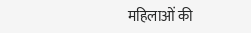महिलाओं की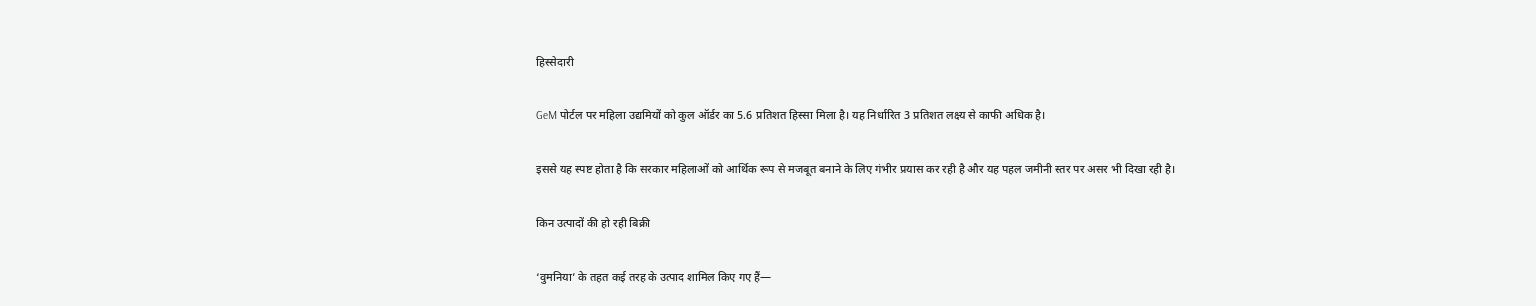हिस्सेदारी

GeM पोर्टल पर महिला उद्यमियों को कुल ऑर्डर का 5.6 प्रतिशत हिस्सा मिला है। यह निर्धारित 3 प्रतिशत लक्ष्य से काफी अधिक है।

इससे यह स्पष्ट होता है कि सरकार महिलाओं को आर्थिक रूप से मजबूत बनाने के लिए गंभीर प्रयास कर रही है और यह पहल जमीनी स्तर पर असर भी दिखा रही है।

किन उत्पादों की हो रही बिक्री

‘वुमनिया’ के तहत कई तरह के उत्पाद शामिल किए गए हैं—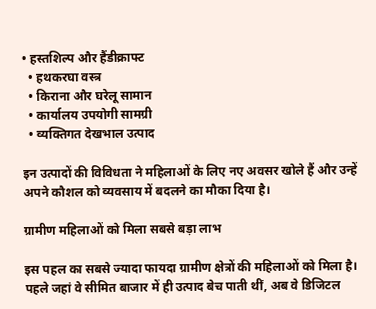• हस्तशिल्प और हैंडीक्राफ्ट
  • हथकरघा वस्त्र
  • किराना और घरेलू सामान
  • कार्यालय उपयोगी सामग्री
  • व्यक्तिगत देखभाल उत्पाद

इन उत्पादों की विविधता ने महिलाओं के लिए नए अवसर खोले हैं और उन्हें अपने कौशल को व्यवसाय में बदलने का मौका दिया है।

ग्रामीण महिलाओं को मिला सबसे बड़ा लाभ

इस पहल का सबसे ज्यादा फायदा ग्रामीण क्षेत्रों की महिलाओं को मिला है।
पहले जहां वे सीमित बाजार में ही उत्पाद बेच पाती थीं, अब वे डिजिटल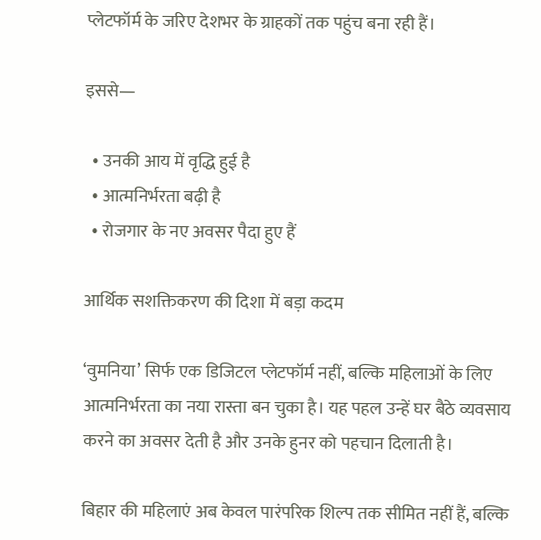प्लेटफॉर्म के जरिए देशभर के ग्राहकों तक पहुंच बना रही हैं।

इससे—

  • उनकी आय में वृद्धि हुई है
  • आत्मनिर्भरता बढ़ी है
  • रोजगार के नए अवसर पैदा हुए हैं

आर्थिक सशक्तिकरण की दिशा में बड़ा कदम

‘वुमनिया’ सिर्फ एक डिजिटल प्लेटफॉर्म नहीं, बल्कि महिलाओं के लिए आत्मनिर्भरता का नया रास्ता बन चुका है। यह पहल उन्हें घर बैठे व्यवसाय करने का अवसर देती है और उनके हुनर को पहचान दिलाती है।

बिहार की महिलाएं अब केवल पारंपरिक शिल्प तक सीमित नहीं हैं, बल्कि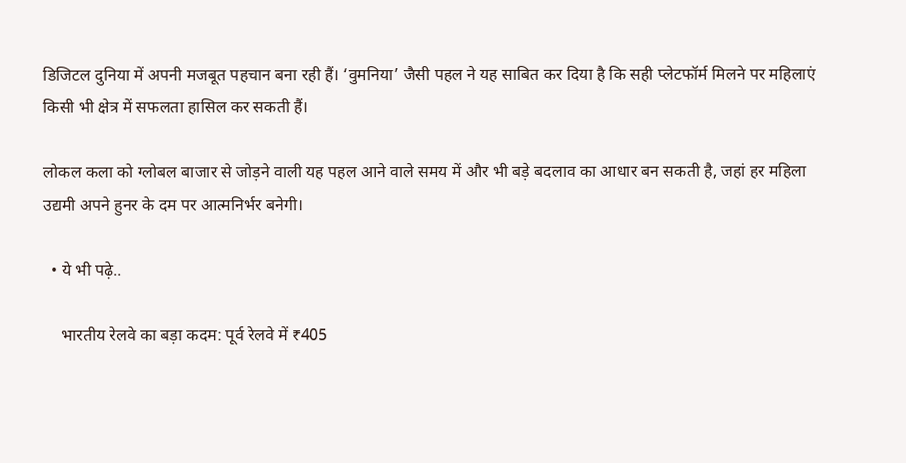डिजिटल दुनिया में अपनी मजबूत पहचान बना रही हैं। ‘वुमनिया’ जैसी पहल ने यह साबित कर दिया है कि सही प्लेटफॉर्म मिलने पर महिलाएं किसी भी क्षेत्र में सफलता हासिल कर सकती हैं।

लोकल कला को ग्लोबल बाजार से जोड़ने वाली यह पहल आने वाले समय में और भी बड़े बदलाव का आधार बन सकती है, जहां हर महिला उद्यमी अपने हुनर के दम पर आत्मनिर्भर बनेगी।

  • ये भी पढ़े..

    भारतीय रेलवे का बड़ा कदम: पूर्व रेलवे में ₹405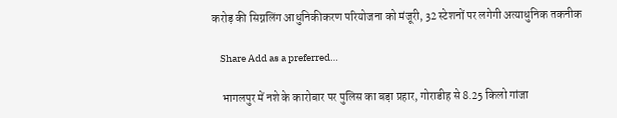करोड़ की सिग्नलिंग आधुनिकीकरण परियोजना को मंजूरी, 32 स्टेशनों पर लगेगी अत्याधुनिक तकनीक

    Share Add as a preferred…

    भागलपुर में नशे के कारोबार पर पुलिस का बड़ा प्रहार, गोराडीह से 8.25 किलो गांजा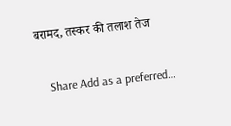बरामद, तस्कर की तलाश तेज

    Share Add as a preferred…